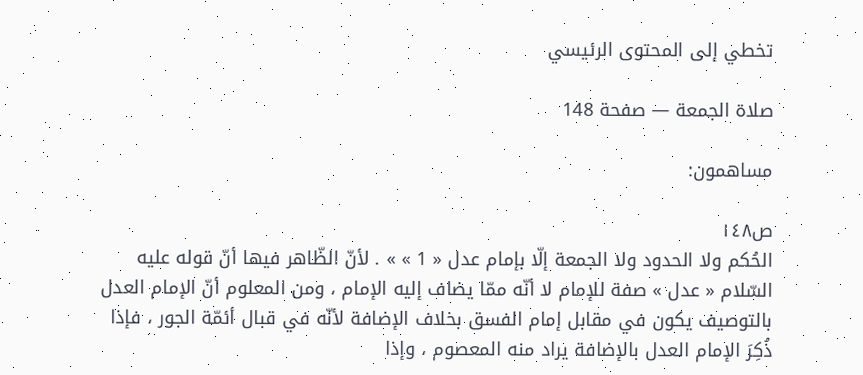تخطي إلى المحتوى الرئيسي

صلاة الجمعة — صفحة 148

مساهمون:

ص١٤٨
الحُكم ولا الحدود ولا الجمعة إلّا بإمام عدل « 1 » » . لأنّ الظّاهر فيها أنّ قوله عليه السّلام « عدل » صفة للإمام لا أنّه ممّا يضاف إليه الإمام ، ومن المعلوم أنّ الإمام العدل بالتوصيف يكون في مقابل إمام الفسق بخلاف الإضافة لأنّه في قبال أئمّة الجور ، فإذا ذُكِرَ الإمام العدل بالإضافة يراد منه المعصوم ، وإذا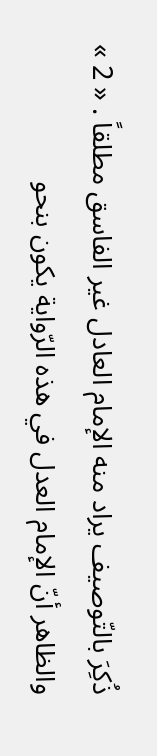ذُكِرَ بالتّوصيف يراد منه الإمام العادل غير الفاسق مطلقاً . « 2 » والظاهر أنّ الإمام العدل في هذه الرّواية يكون بنحو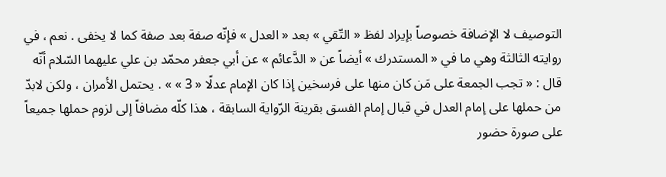التوصيف لا الإضافة خصوصاً بإيراد لفظ « التّقي » بعد « العدل » فإنّه صفة بعد صفة كما لا يخفى . نعم ، في روايته الثالثة وهي ما في « المستدرك » أيضاً عن « الدَّعائم » عن أبي جعفر محمّد بن علي عليهما السّلام أنّه قال : « تجب الجمعة على مَن كان منها على فرسخين إذا كان الإمام عدلًا « 3 » » . يحتمل الأمران ، ولكن لابدّ من حملها على إمام العدل في قبال إمام الفسق بقرينة الرّواية السابقة ، هذا كلّه مضافاً إلى لزوم حملها جميعاً على صورة حضور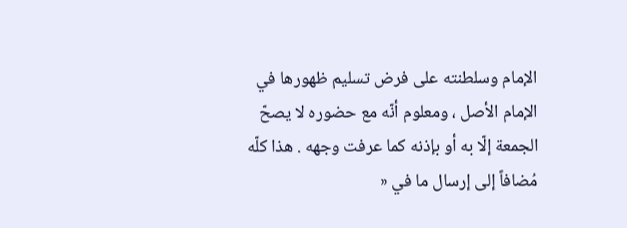الإمام وسلطنته على فرض تسليم ظهورها في الإمام الأصل ، ومعلوم أنّه مع حضوره لا يصحّ الجمعة إلّا به أو بإذنه كما عرفت وجهه . هذا كلّه مُضافاً إلى إرسال ما في «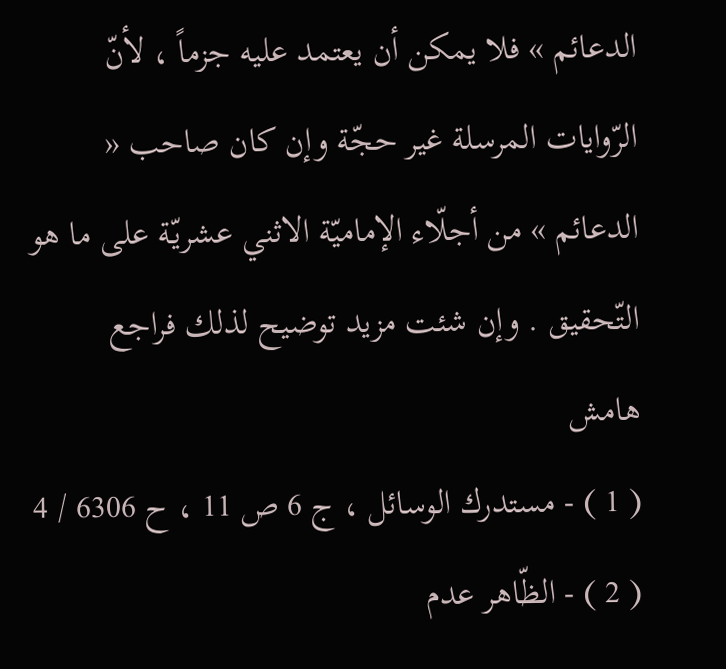الدعائم » فلا يمكن أن يعتمد عليه جزماً ، لأنّ الرّوايات المرسلة غير حجّة وإن كان صاحب « الدعائم » من أجلّاء الإماميّة الاثني عشريّة على ما هو التّحقيق . وإن شئت مزيد توضيح لذلك فراجع
هامش
( 1 ) - مستدرك الوسائل ، ج 6 ص 11 ، ح 6306 / 4 ( 2 ) - الظّاهر عدم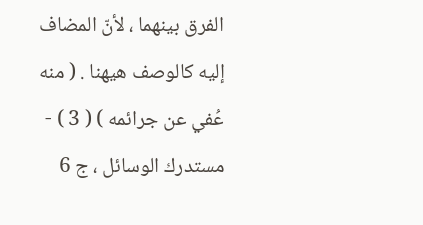الفرق بينهما ، لأنّ المضاف إليه كالوصف هيهنا . ( منه عُفي عن جرائمه ) ( 3 ) - مستدرك الوسائل ، ج 6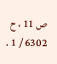ص 11 ، ح 6302 / 1 .